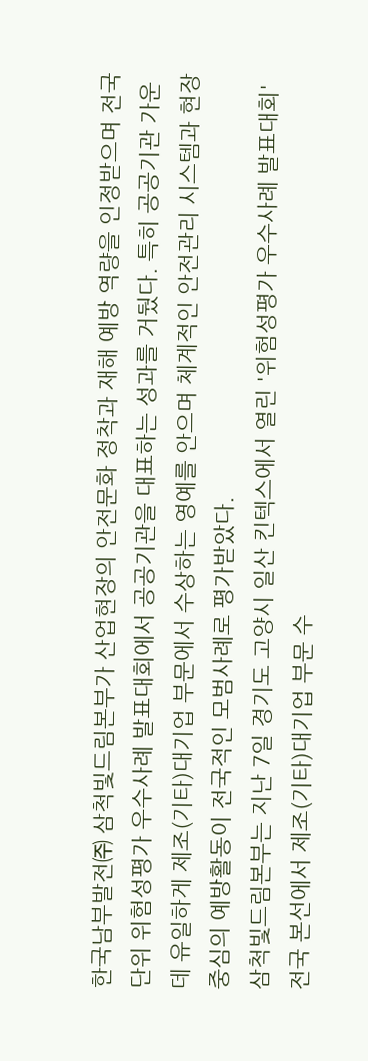한국남부발전㈜ 삼척빛드림본부가 산업현장의 안전문화 정착과 재해 예방 역량을 인정받으며 전국 단위 위험성평가 우수사례 발표대회에서 공공기관을 대표하는 성과를 거뒀다. 특히 공공기관 가운데 유일하게 제조(기타)대기업 부문에서 수상하는 영예를 안으며 체계적인 안전관리 시스템과 현장 중심의 예방활동이 전국적인 모범사례로 평가받았다.
삼척빛드림본부는 지난 7일 경기도 고양시 일산 킨텍스에서 열린 '위험성평가 우수사례 발표대회' 전국 본선에서 제조(기타)대기업 부문 수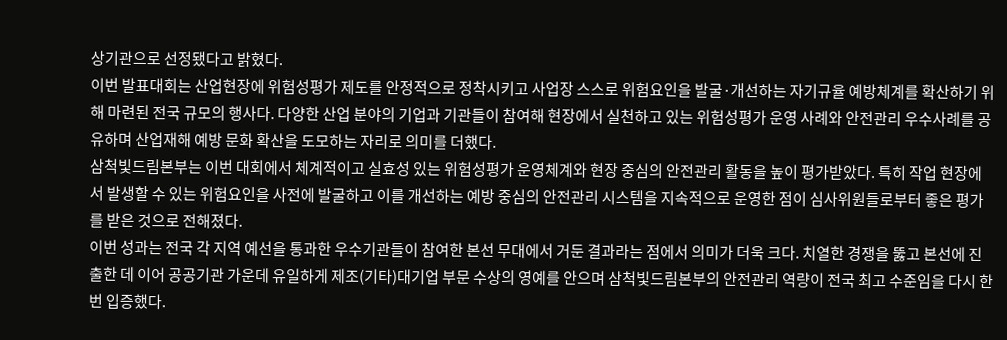상기관으로 선정됐다고 밝혔다.
이번 발표대회는 산업현장에 위험성평가 제도를 안정적으로 정착시키고 사업장 스스로 위험요인을 발굴·개선하는 자기규율 예방체계를 확산하기 위해 마련된 전국 규모의 행사다. 다양한 산업 분야의 기업과 기관들이 참여해 현장에서 실천하고 있는 위험성평가 운영 사례와 안전관리 우수사례를 공유하며 산업재해 예방 문화 확산을 도모하는 자리로 의미를 더했다.
삼척빛드림본부는 이번 대회에서 체계적이고 실효성 있는 위험성평가 운영체계와 현장 중심의 안전관리 활동을 높이 평가받았다. 특히 작업 현장에서 발생할 수 있는 위험요인을 사전에 발굴하고 이를 개선하는 예방 중심의 안전관리 시스템을 지속적으로 운영한 점이 심사위원들로부터 좋은 평가를 받은 것으로 전해졌다.
이번 성과는 전국 각 지역 예선을 통과한 우수기관들이 참여한 본선 무대에서 거둔 결과라는 점에서 의미가 더욱 크다. 치열한 경쟁을 뚫고 본선에 진출한 데 이어 공공기관 가운데 유일하게 제조(기타)대기업 부문 수상의 영예를 안으며 삼척빛드림본부의 안전관리 역량이 전국 최고 수준임을 다시 한번 입증했다.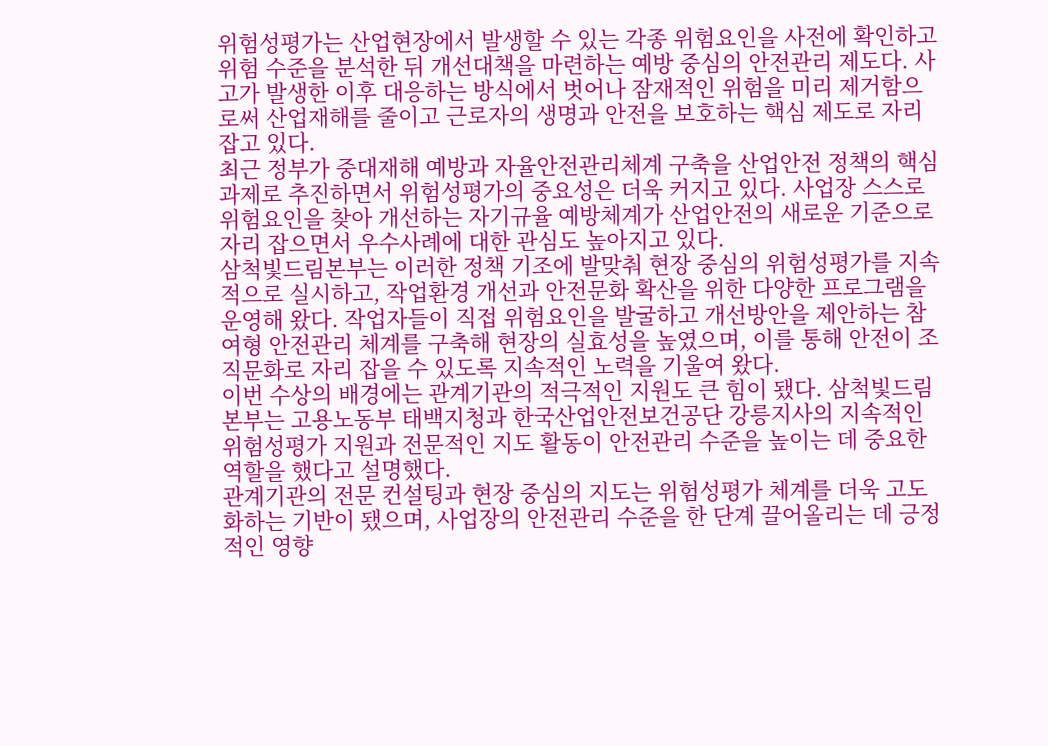위험성평가는 산업현장에서 발생할 수 있는 각종 위험요인을 사전에 확인하고 위험 수준을 분석한 뒤 개선대책을 마련하는 예방 중심의 안전관리 제도다. 사고가 발생한 이후 대응하는 방식에서 벗어나 잠재적인 위험을 미리 제거함으로써 산업재해를 줄이고 근로자의 생명과 안전을 보호하는 핵심 제도로 자리 잡고 있다.
최근 정부가 중대재해 예방과 자율안전관리체계 구축을 산업안전 정책의 핵심 과제로 추진하면서 위험성평가의 중요성은 더욱 커지고 있다. 사업장 스스로 위험요인을 찾아 개선하는 자기규율 예방체계가 산업안전의 새로운 기준으로 자리 잡으면서 우수사례에 대한 관심도 높아지고 있다.
삼척빛드림본부는 이러한 정책 기조에 발맞춰 현장 중심의 위험성평가를 지속적으로 실시하고, 작업환경 개선과 안전문화 확산을 위한 다양한 프로그램을 운영해 왔다. 작업자들이 직접 위험요인을 발굴하고 개선방안을 제안하는 참여형 안전관리 체계를 구축해 현장의 실효성을 높였으며, 이를 통해 안전이 조직문화로 자리 잡을 수 있도록 지속적인 노력을 기울여 왔다.
이번 수상의 배경에는 관계기관의 적극적인 지원도 큰 힘이 됐다. 삼척빛드림본부는 고용노동부 태백지청과 한국산업안전보건공단 강릉지사의 지속적인 위험성평가 지원과 전문적인 지도 활동이 안전관리 수준을 높이는 데 중요한 역할을 했다고 설명했다.
관계기관의 전문 컨설팅과 현장 중심의 지도는 위험성평가 체계를 더욱 고도화하는 기반이 됐으며, 사업장의 안전관리 수준을 한 단계 끌어올리는 데 긍정적인 영향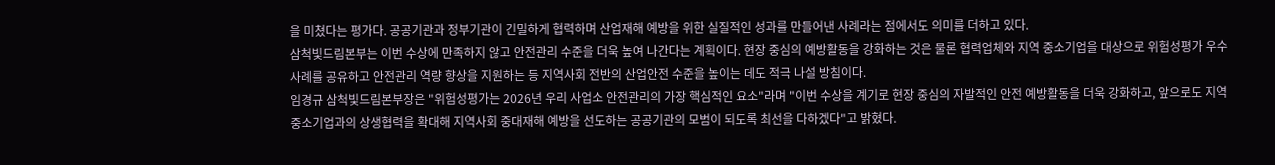을 미쳤다는 평가다. 공공기관과 정부기관이 긴밀하게 협력하며 산업재해 예방을 위한 실질적인 성과를 만들어낸 사례라는 점에서도 의미를 더하고 있다.
삼척빛드림본부는 이번 수상에 만족하지 않고 안전관리 수준을 더욱 높여 나간다는 계획이다. 현장 중심의 예방활동을 강화하는 것은 물론 협력업체와 지역 중소기업을 대상으로 위험성평가 우수사례를 공유하고 안전관리 역량 향상을 지원하는 등 지역사회 전반의 산업안전 수준을 높이는 데도 적극 나설 방침이다.
임경규 삼척빛드림본부장은 "위험성평가는 2026년 우리 사업소 안전관리의 가장 핵심적인 요소"라며 "이번 수상을 계기로 현장 중심의 자발적인 안전 예방활동을 더욱 강화하고, 앞으로도 지역 중소기업과의 상생협력을 확대해 지역사회 중대재해 예방을 선도하는 공공기관의 모범이 되도록 최선을 다하겠다"고 밝혔다.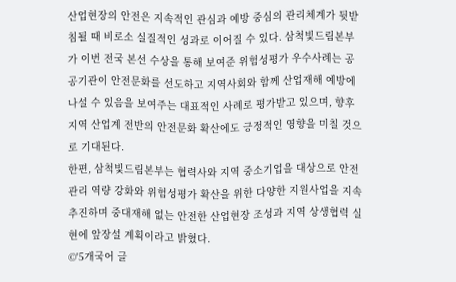산업현장의 안전은 지속적인 관심과 예방 중심의 관리체계가 뒷받침될 때 비로소 실질적인 성과로 이어질 수 있다. 삼척빛드림본부가 이번 전국 본선 수상을 통해 보여준 위험성평가 우수사례는 공공기관이 안전문화를 선도하고 지역사회와 함께 산업재해 예방에 나설 수 있음을 보여주는 대표적인 사례로 평가받고 있으며, 향후 지역 산업계 전반의 안전문화 확산에도 긍정적인 영향을 미칠 것으로 기대된다.
한편, 삼척빛드림본부는 협력사와 지역 중소기업을 대상으로 안전관리 역량 강화와 위험성평가 확산을 위한 다양한 지원사업을 지속 추진하며 중대재해 없는 안전한 산업현장 조성과 지역 상생협력 실현에 앞장설 계획이라고 밝혔다.
©'5개국어 글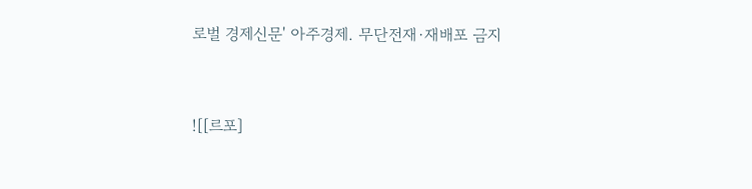로벌 경제신문' 아주경제. 무단전재·재배포 금지


![[르포]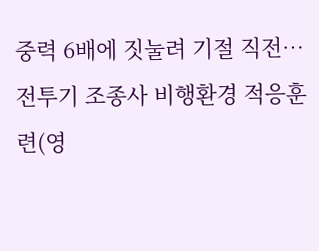중력 6배에 짓눌려 기절 직전…전투기 조종사 비행환경 적응훈련(영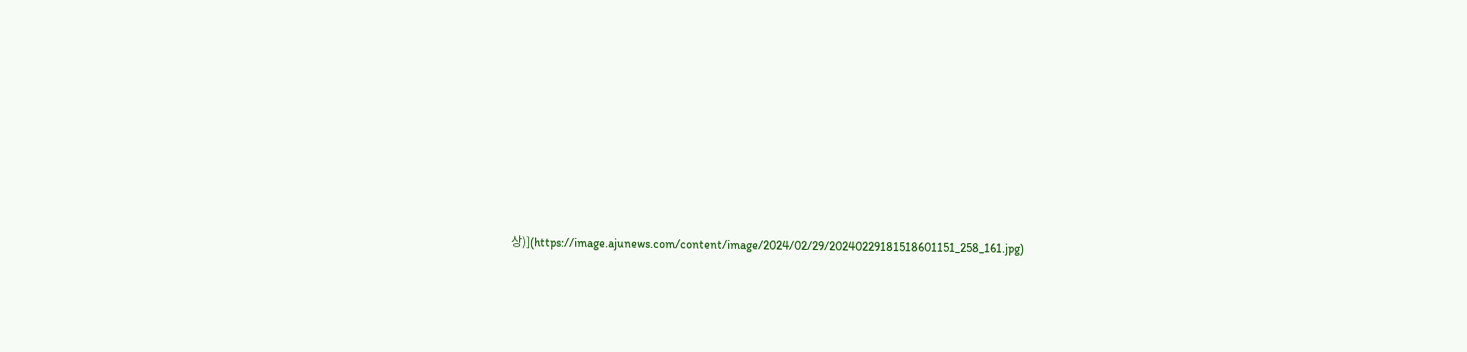상)](https://image.ajunews.com/content/image/2024/02/29/20240229181518601151_258_161.jpg)